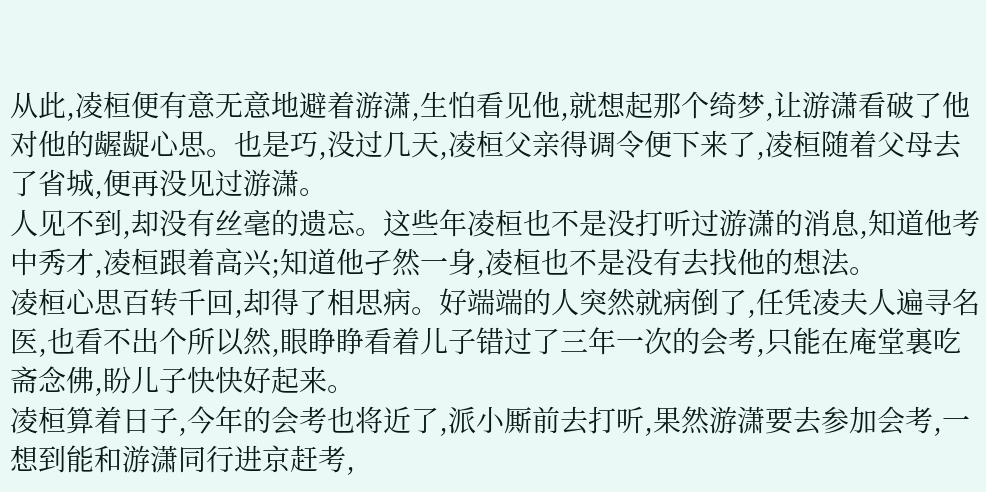从此,凌桓便有意无意地避着游潇,生怕看见他,就想起那个绮梦,让游潇看破了他对他的龌龊心思。也是巧,没过几天,凌桓父亲得调令便下来了,凌桓随着父母去了省城,便再没见过游潇。
人见不到,却没有丝毫的遗忘。这些年凌桓也不是没打听过游潇的消息,知道他考中秀才,凌桓跟着高兴;知道他孑然一身,凌桓也不是没有去找他的想法。
凌桓心思百转千回,却得了相思病。好端端的人突然就病倒了,任凭凌夫人遍寻名医,也看不出个所以然,眼睁睁看着儿子错过了三年一次的会考,只能在庵堂裏吃斋念佛,盼儿子快快好起来。
凌桓算着日子,今年的会考也将近了,派小厮前去打听,果然游潇要去参加会考,一想到能和游潇同行进京赶考,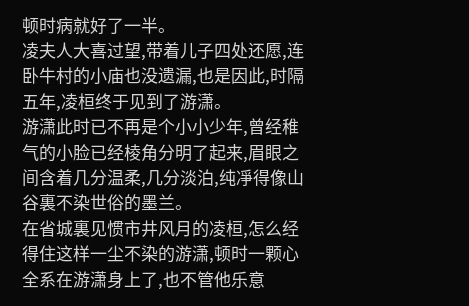顿时病就好了一半。
凌夫人大喜过望,带着儿子四处还愿,连卧牛村的小庙也没遗漏,也是因此,时隔五年,凌桓终于见到了游潇。
游潇此时已不再是个小小少年,曾经稚气的小脸已经棱角分明了起来,眉眼之间含着几分温柔,几分淡泊,纯凈得像山谷裏不染世俗的墨兰。
在省城裏见惯市井风月的凌桓,怎么经得住这样一尘不染的游潇,顿时一颗心全系在游潇身上了,也不管他乐意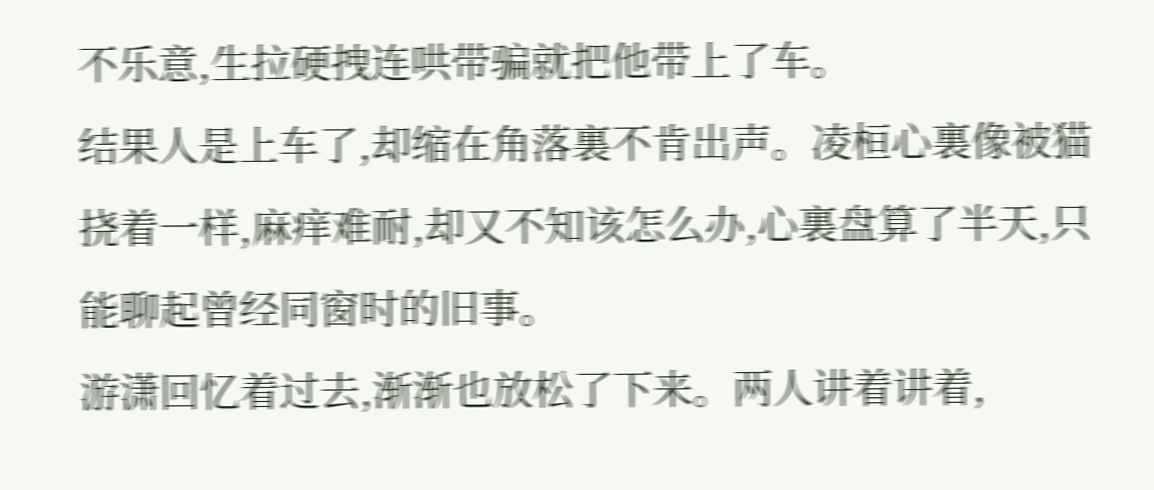不乐意,生拉硬拽连哄带骗就把他带上了车。
结果人是上车了,却缩在角落裏不肯出声。凌桓心裏像被猫挠着一样,麻痒难耐,却又不知该怎么办,心裏盘算了半天,只能聊起曾经同窗时的旧事。
游潇回忆着过去,渐渐也放松了下来。两人讲着讲着,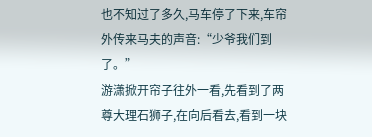也不知过了多久,马车停了下来,车帘外传来马夫的声音:“少爷我们到了。”
游潇掀开帘子往外一看,先看到了两尊大理石狮子,在向后看去,看到一块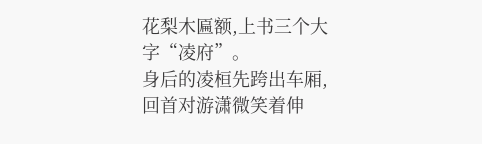花梨木匾额,上书三个大字“凌府”。
身后的凌桓先跨出车厢,回首对游潇微笑着伸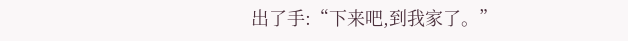出了手:“下来吧,到我家了。”